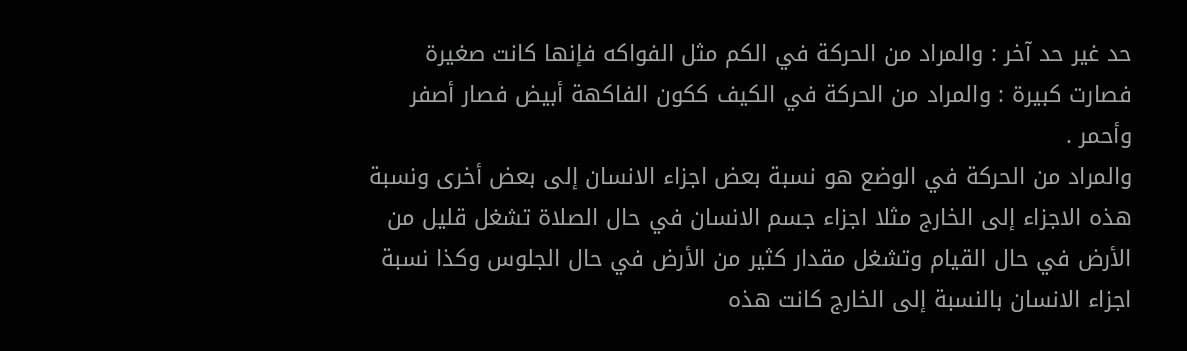حد غير حد آخر : والمراد من الحركة في الكم مثل الفواكه فإنها كانت صغيرة فصارت كبيرة : والمراد من الحركة في الكيف ككون الفاكهة أبيض فصار أصفر وأحمر .
والمراد من الحركة في الوضع هو نسبة بعض اجزاء الانسان إلى بعض أخرى ونسبة هذه الاجزاء إلى الخارج مثلا اجزاء جسم الانسان في حال الصلاة تشغل قليل من الأرض في حال القيام وتشغل مقدار كثير من الأرض في حال الجلوس وكذا نسبة اجزاء الانسان بالنسبة إلى الخارج كانت هذه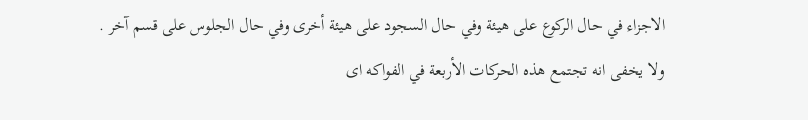الاجزاء في حال الركوع على هيئة وفي حال السجود على هيئة أخرى وفي حال الجلوس على قسم آخر .
ولا يخفى انه تجتمع هذه الحركات الأربعة في الفواكه اى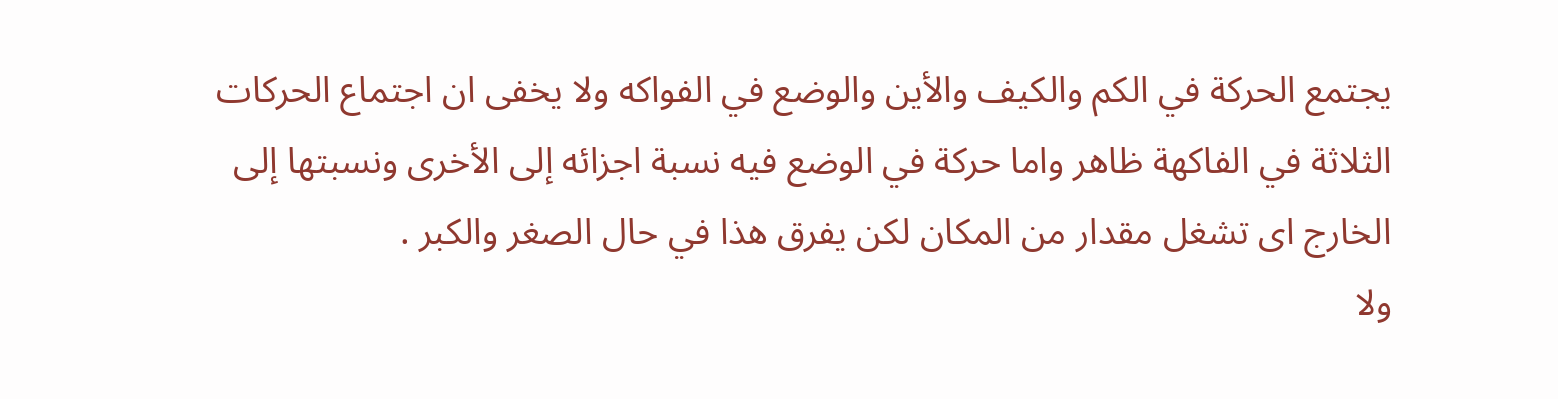يجتمع الحركة في الكم والكيف والأين والوضع في الفواكه ولا يخفى ان اجتماع الحركات الثلاثة في الفاكهة ظاهر واما حركة في الوضع فيه نسبة اجزائه إلى الأخرى ونسبتها إلى الخارج اى تشغل مقدار من المكان لكن يفرق هذا في حال الصغر والكبر .
ولا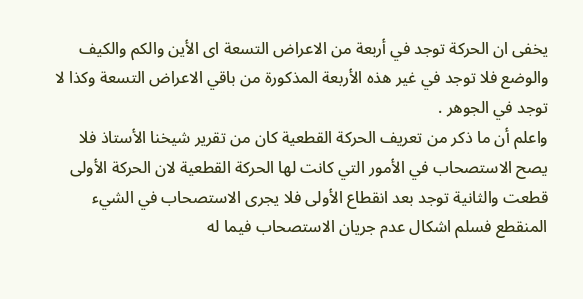يخفى ان الحركة توجد في أربعة من الاعراض التسعة اى الأين والكم والكيف والوضع فلا توجد في غير هذه الأربعة المذكورة من باقي الاعراض التسعة وكذا لا توجد في الجوهر .
واعلم أن ما ذكر من تعريف الحركة القطعية كان من تقرير شيخنا الأستاذ فلا يصح الاستصحاب في الأمور التي كانت لها الحركة القطعية لان الحركة الأولى قطعت والثانية توجد بعد انقطاع الأولى فلا يجرى الاستصحاب في الشيء المنقطع فسلم اشكال عدم جريان الاستصحاب فيما له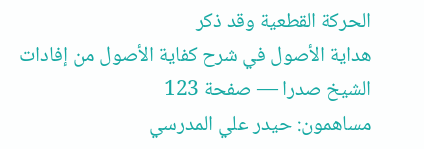الحركة القطعية وقد ذكر
هداية الأصول في شرح كفاية الأصول من إفادات الشيخ صدرا — صفحة 123
مساهمون: حيدر علي المدرسي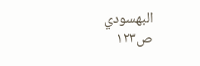البهسودي
ص١٢٣